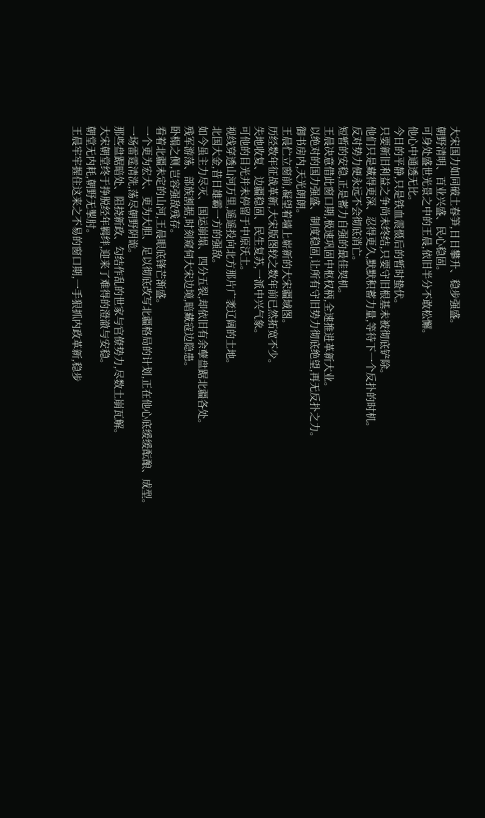大宋国力如同破土春笋,日日攀升、稳步强盛。
朝野清明、百业兴盛、民心稳固。
可身处盛世光景之中的王晨,依旧半分不敢松懈。
他心中通透无比。
今日的平静,只是铁血震慑后的暂时蛰伏。
只要新旧利益之争尚未终结,只要守旧根基未被彻底铲除。
他们只是藏得更深、忍得更久,默默积蓄力量,等待下一个反扑的时机。
反对势力便永远不会彻底消亡。
短暂的安稳,正是蓄力自强的最佳契机。
王晨决意借此窗口期,极速巩固中枢权柄,全速推进革新大业。
以绝对的国力强盛、制度稳固,让所有守旧势力彻底绝望,再无反扑之力。
御书房内,天光朗朗。
王晨伫立窗前,凝望着墙上崭新的大宋疆域图。
历经数年征战革新,大宋版图较之数年前已然拓宽不少。
失地收复、边疆稳固、民生复苏,一派中兴气象。
可他的目光并未停留于中原沃土。
视线穿透山河万里,遥遥投向北方那片广袤辽阔的土地。
北国大金,昔日雄霸一方的强敌。
如今虽主力尽灭、国运崩塌、四分五裂,却依旧有余孽盘踞北疆各处。
残军游荡、部族割据,时刻窥伺大宋边境,暗藏寇边隐患。
卧榻之侧,岂容强敌残存。
看着北疆未定的山河,王晨眼底锋芒渐盛。
一个更为宏大、更为大胆、足以彻底改写北疆格局的计划,正在他心底缓缓酝酿、成型。
一场雷霆清洗,荡尽朝野阴诡。
那些盘踞暗处、阻挠新政、勾结作乱的世家与官僚势力,尽数土崩瓦解。
大宋朝堂终于挣脱经年羁绊,迎来了难得的澄澈与安稳。
朝堂无内耗,朝野无掣肘。
王晨牢牢握住这来之不易的窗口期,一手狠抓内政革新,稳步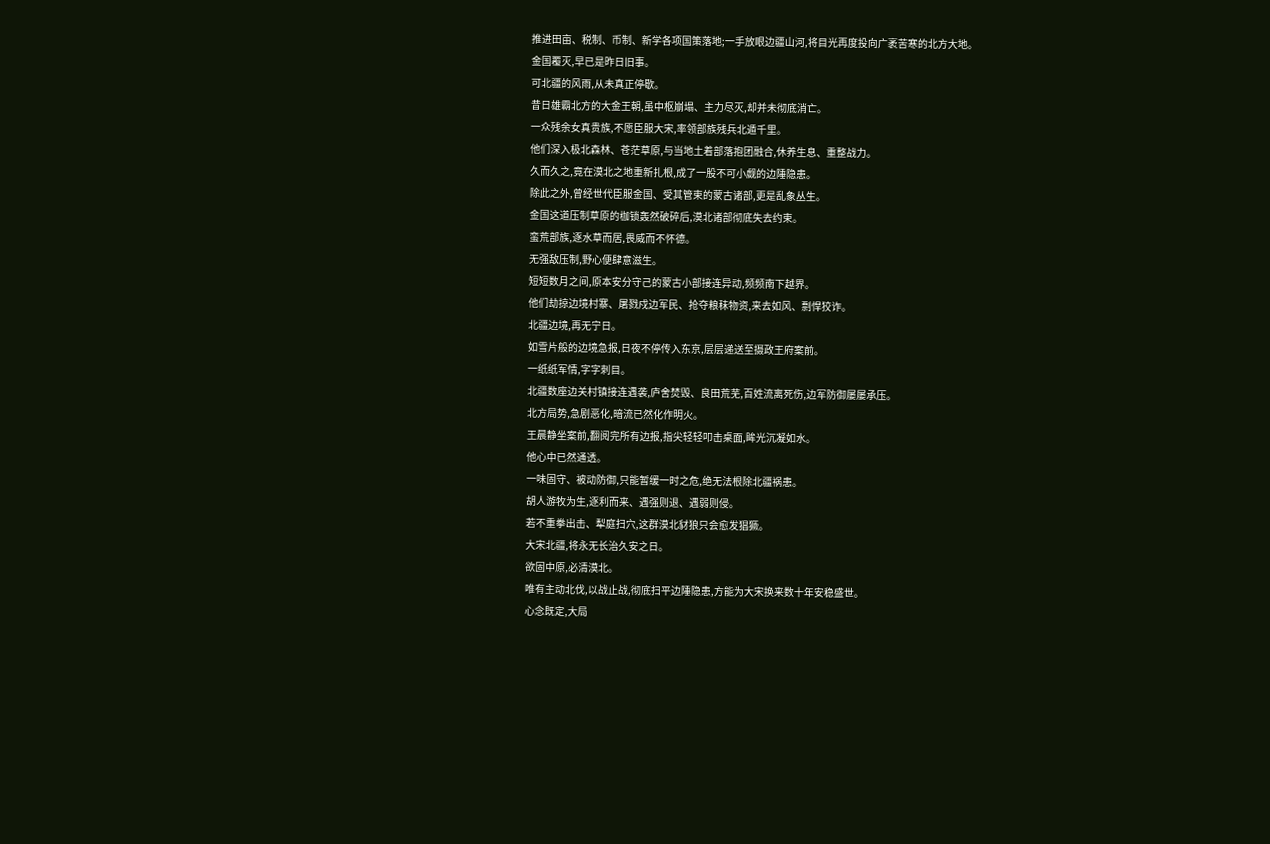推进田亩、税制、币制、新学各项国策落地;一手放眼边疆山河,将目光再度投向广袤苦寒的北方大地。
金国覆灭,早已是昨日旧事。
可北疆的风雨,从未真正停歇。
昔日雄霸北方的大金王朝,虽中枢崩塌、主力尽灭,却并未彻底消亡。
一众残余女真贵族,不愿臣服大宋,率领部族残兵北遁千里。
他们深入极北森林、苍茫草原,与当地土着部落抱团融合,休养生息、重整战力。
久而久之,竟在漠北之地重新扎根,成了一股不可小觑的边陲隐患。
除此之外,曾经世代臣服金国、受其管束的蒙古诸部,更是乱象丛生。
金国这道压制草原的枷锁轰然破碎后,漠北诸部彻底失去约束。
蛮荒部族,逐水草而居,畏威而不怀德。
无强敌压制,野心便肆意滋生。
短短数月之间,原本安分守己的蒙古小部接连异动,频频南下越界。
他们劫掠边境村寨、屠戮戍边军民、抢夺粮秣物资,来去如风、剽悍狡诈。
北疆边境,再无宁日。
如雪片般的边境急报,日夜不停传入东京,层层递送至摄政王府案前。
一纸纸军情,字字刺目。
北疆数座边关村镇接连遇袭,庐舍焚毁、良田荒芜,百姓流离死伤,边军防御屡屡承压。
北方局势,急剧恶化,暗流已然化作明火。
王晨静坐案前,翻阅完所有边报,指尖轻轻叩击桌面,眸光沉凝如水。
他心中已然通透。
一味固守、被动防御,只能暂缓一时之危,绝无法根除北疆祸患。
胡人游牧为生,逐利而来、遇强则退、遇弱则侵。
若不重拳出击、犁庭扫穴,这群漠北豺狼只会愈发猖獗。
大宋北疆,将永无长治久安之日。
欲固中原,必清漠北。
唯有主动北伐,以战止战,彻底扫平边陲隐患,方能为大宋换来数十年安稳盛世。
心念既定,大局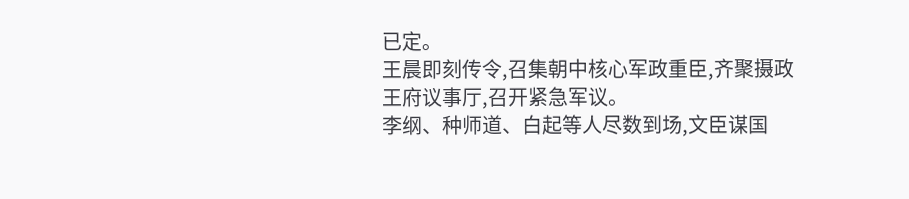已定。
王晨即刻传令,召集朝中核心军政重臣,齐聚摄政王府议事厅,召开紧急军议。
李纲、种师道、白起等人尽数到场,文臣谋国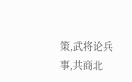策,武将论兵事,共商北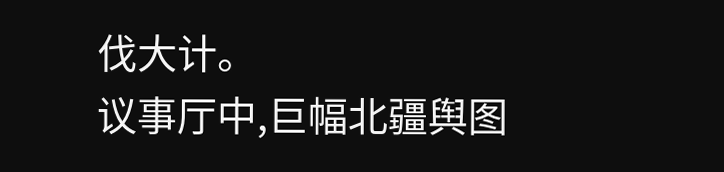伐大计。
议事厅中,巨幅北疆舆图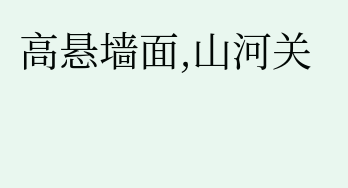高悬墙面,山河关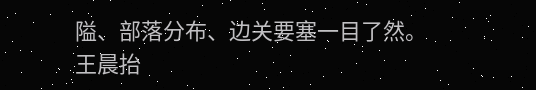隘、部落分布、边关要塞一目了然。
王晨抬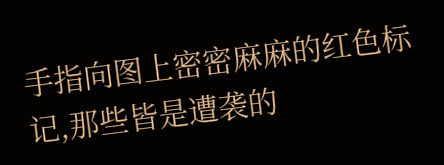手指向图上密密麻麻的红色标记,那些皆是遭袭的